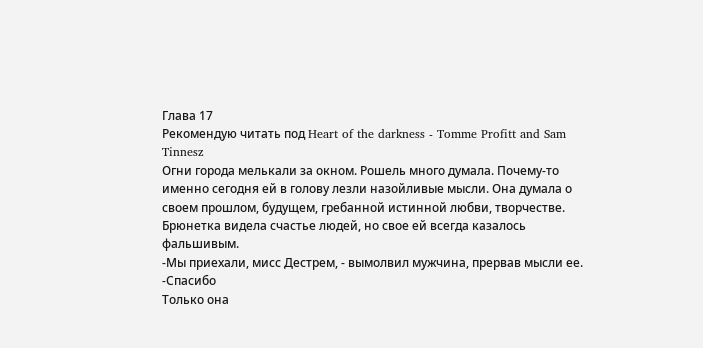Глава 17
Рекомендую читать под Heart of the darkness - Tomme Profitt and Sam Tinnesz
Огни города мелькали за окном. Рошель много думала. Почему-то именно сегодня ей в голову лезли назойливые мысли. Она думала о своем прошлом, будущем, гребанной истинной любви, творчестве. Брюнетка видела счастье людей, но свое ей всегда казалось фальшивым.
-Мы приехали, мисс Дестрем, - вымолвил мужчина, прервав мысли ее.
-Спасибо
Только она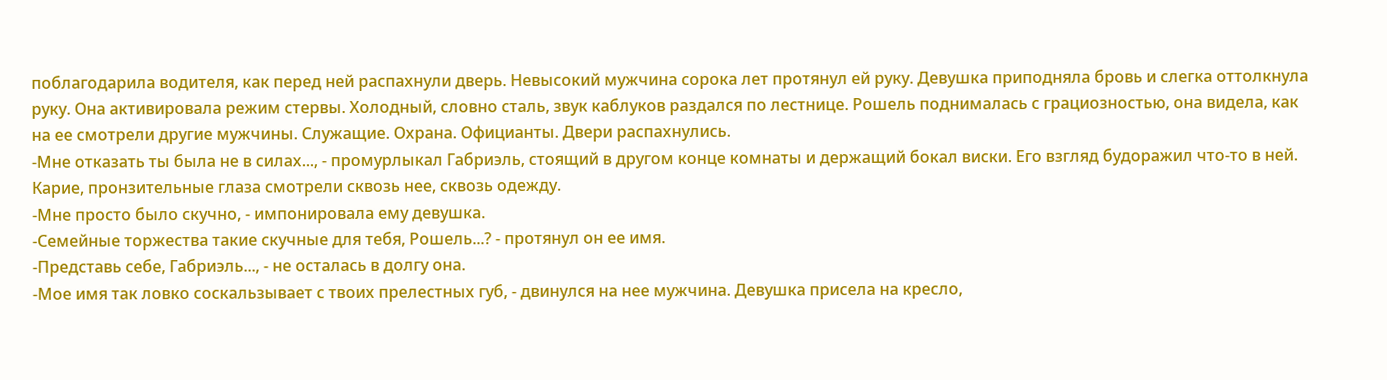поблагодарила водителя, как перед ней распахнули дверь. Невысокий мужчина сорока лет протянул ей руку. Девушка приподняла бровь и слегка оттолкнула руку. Она активировала режим стервы. Холодный, словно сталь, звук каблуков раздался по лестнице. Рошель поднималась с грациозностью, она видела, как на ее смотрели другие мужчины. Служащие. Охрана. Официанты. Двери распахнулись.
-Мне отказать ты была не в силах..., - промурлыкал Габриэль, стоящий в другом конце комнаты и держащий бокал виски. Его взгляд будоражил что-то в ней. Карие, пронзительные глаза смотрели сквозь нее, сквозь одежду.
-Мне просто было скучно, - импонировала ему девушка.
-Семейные торжества такие скучные для тебя, Рошель...? - протянул он ее имя.
-Представь себе, Габриэль..., - не осталась в долгу она.
-Мое имя так ловко соскальзывает с твоих прелестных губ, - двинулся на нее мужчина. Девушка присела на кресло,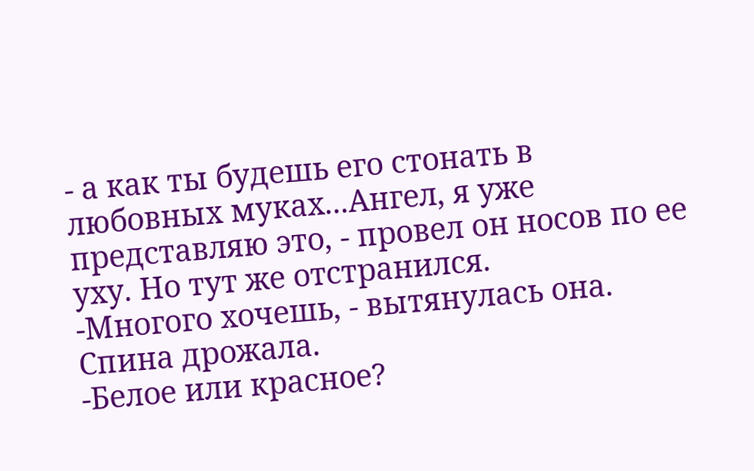- а как ты будешь его стонать в любовных муках...Ангел, я уже представляю это, - провел он носов по ее уху. Но тут же отстранился.
-Многого хочешь, - вытянулась она. Спина дрожала.
-Белое или красное?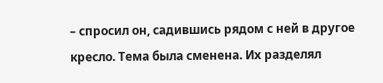– спросил он, садившись рядом с ней в другое кресло. Тема была сменена. Их разделял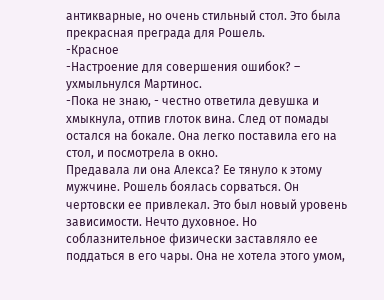антикварные, но очень стильный стол. Это была прекрасная преграда для Рошель.
-Красное
-Настроение для совершения ошибок? – ухмыльнулся Мартинос.
-Пока не знаю, - честно ответила девушка и хмыкнула, отпив глоток вина. След от помады остался на бокале. Она легко поставила его на стол, и посмотрела в окно.
Предавала ли она Алекса? Ее тянуло к этому мужчине. Рошель боялась сорваться. Он чертовски ее привлекал. Это был новый уровень зависимости. Нечто духовное. Но соблазнительное физически заставляло ее поддаться в его чары. Она не хотела этого умом,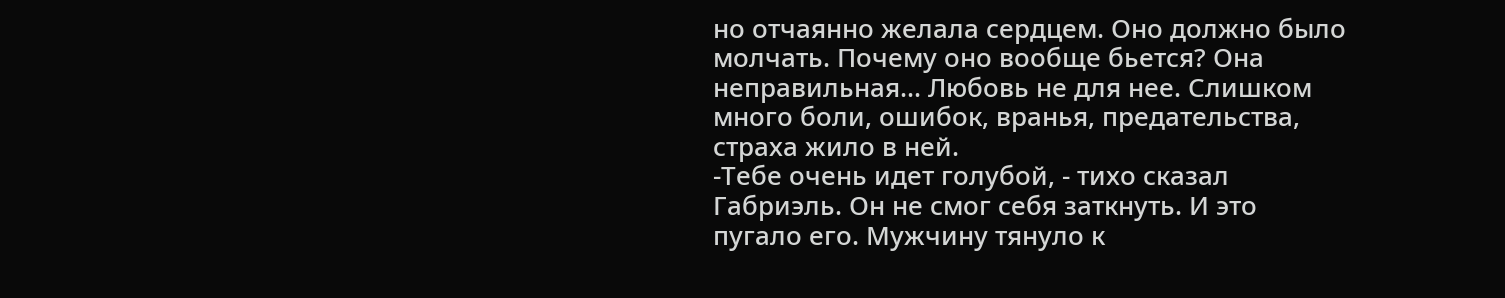но отчаянно желала сердцем. Оно должно было молчать. Почему оно вообще бьется? Она неправильная... Любовь не для нее. Слишком много боли, ошибок, вранья, предательства, страха жило в ней.
-Тебе очень идет голубой, - тихо сказал Габриэль. Он не смог себя заткнуть. И это пугало его. Мужчину тянуло к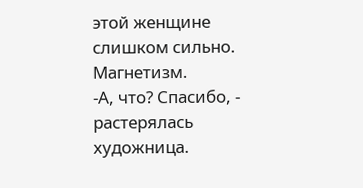этой женщине слишком сильно. Магнетизм.
-А, что? Спасибо, - растерялась художница.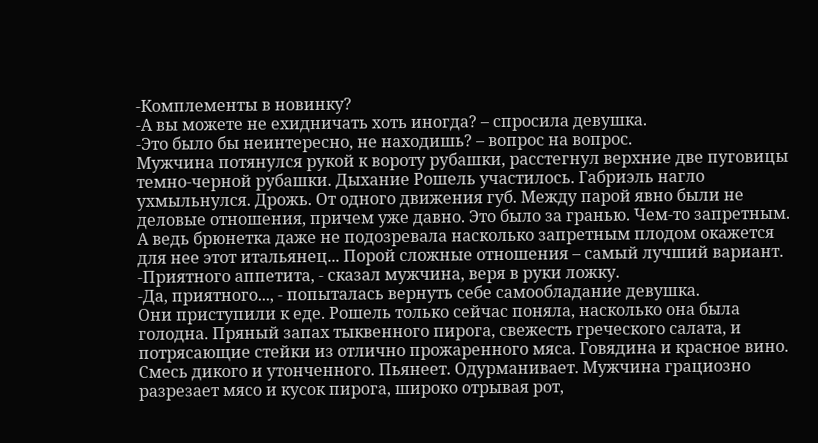-Комплементы в новинку?
-А вы можете не ехидничать хоть иногда? – спросила девушка.
-Это было бы неинтересно, не находишь? – вопрос на вопрос.
Мужчина потянулся рукой к вороту рубашки, расстегнул верхние две пуговицы темно-черной рубашки. Дыхание Рошель участилось. Габриэль нагло ухмыльнулся. Дрожь. От одного движения губ. Между парой явно были не деловые отношения, причем уже давно. Это было за гранью. Чем-то запретным. А ведь брюнетка даже не подозревала насколько запретным плодом окажется для нее этот итальянец... Порой сложные отношения – самый лучший вариант.
-Приятного аппетита, - сказал мужчина, веря в руки ложку.
-Да, приятного..., - попыталась вернуть себе самообладание девушка.
Они приступили к еде. Рошель только сейчас поняла, насколько она была голодна. Пряный запах тыквенного пирога, свежесть греческого салата, и потрясающие стейки из отлично прожаренного мяса. Говядина и красное вино. Смесь дикого и утонченного. Пьянеет. Одурманивает. Мужчина грациозно разрезает мясо и кусок пирога, широко отрывая рот,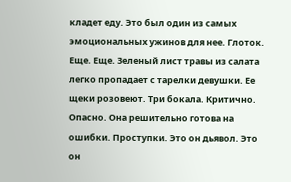кладет еду. Это был один из самых эмоциональных ужинов для нее. Глоток. Еще. Еще. Зеленый лист травы из салата легко пропадает с тарелки девушки. Ее щеки розовеют. Три бокала. Критично. Опасно. Она решительно готова на ошибки. Проступки. Это он дьявол. Это он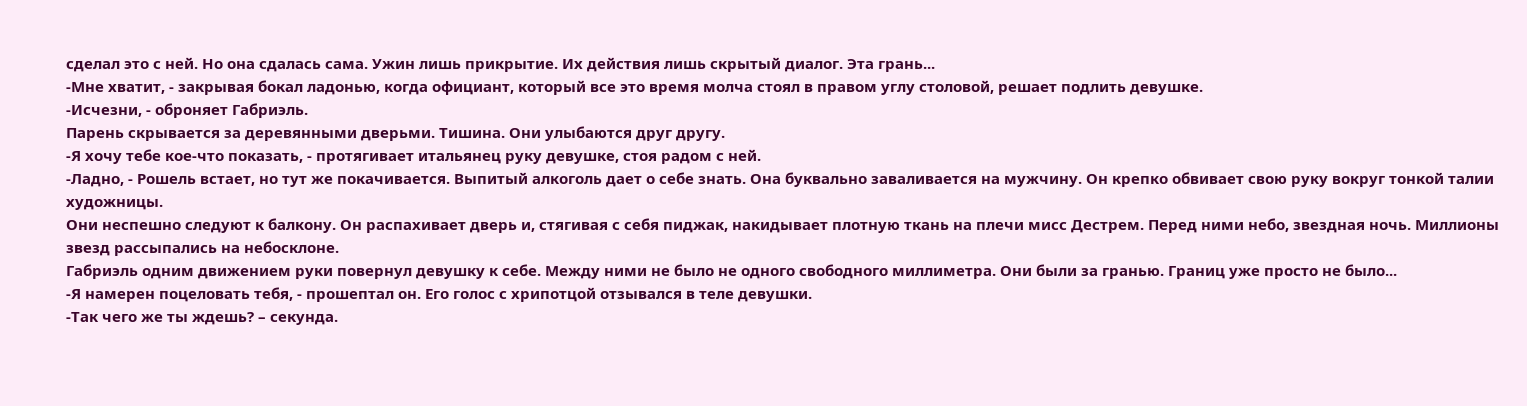сделал это с ней. Но она сдалась сама. Ужин лишь прикрытие. Их действия лишь скрытый диалог. Эта грань...
-Мне хватит, - закрывая бокал ладонью, когда официант, который все это время молча стоял в правом углу столовой, решает подлить девушке.
-Исчезни, - оброняет Габриэль.
Парень скрывается за деревянными дверьми. Тишина. Они улыбаются друг другу.
-Я хочу тебе кое-что показать, - протягивает итальянец руку девушке, стоя радом с ней.
-Ладно, - Рошель встает, но тут же покачивается. Выпитый алкоголь дает о себе знать. Она буквально заваливается на мужчину. Он крепко обвивает свою руку вокруг тонкой талии художницы.
Они неспешно следуют к балкону. Он распахивает дверь и, стягивая с себя пиджак, накидывает плотную ткань на плечи мисс Дестрем. Перед ними небо, звездная ночь. Миллионы звезд рассыпались на небосклоне.
Габриэль одним движением руки повернул девушку к себе. Между ними не было не одного свободного миллиметра. Они были за гранью. Границ уже просто не было...
-Я намерен поцеловать тебя, - прошептал он. Его голос с хрипотцой отзывался в теле девушки.
-Так чего же ты ждешь? – секунда.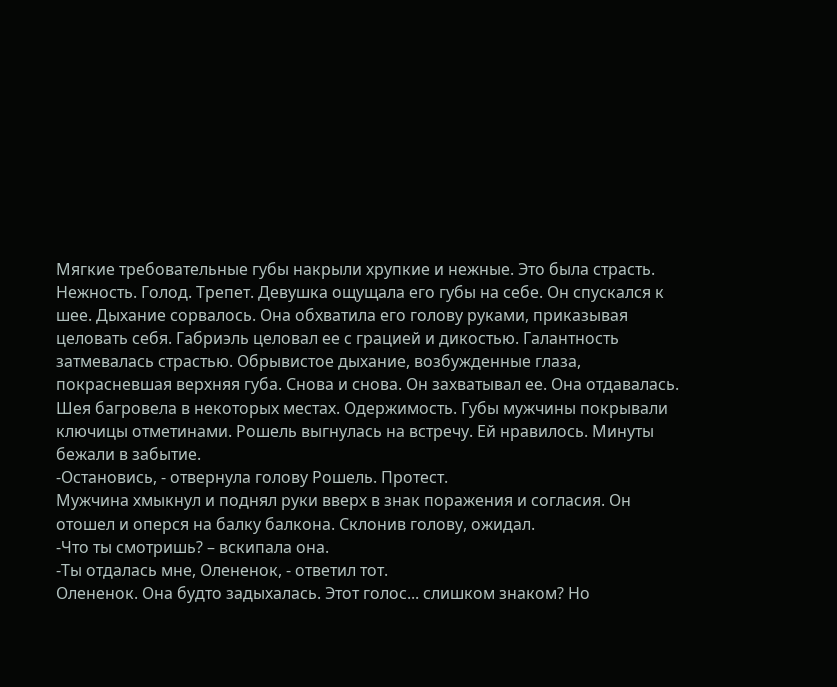Мягкие требовательные губы накрыли хрупкие и нежные. Это была страсть. Нежность. Голод. Трепет. Девушка ощущала его губы на себе. Он спускался к шее. Дыхание сорвалось. Она обхватила его голову руками, приказывая целовать себя. Габриэль целовал ее с грацией и дикостью. Галантность затмевалась страстью. Обрывистое дыхание, возбужденные глаза, покрасневшая верхняя губа. Снова и снова. Он захватывал ее. Она отдавалась. Шея багровела в некоторых местах. Одержимость. Губы мужчины покрывали ключицы отметинами. Рошель выгнулась на встречу. Ей нравилось. Минуты бежали в забытие.
-Остановись, - отвернула голову Рошель. Протест.
Мужчина хмыкнул и поднял руки вверх в знак поражения и согласия. Он отошел и оперся на балку балкона. Склонив голову, ожидал.
-Что ты смотришь? – вскипала она.
-Ты отдалась мне, Олененок, - ответил тот.
Олененок. Она будто задыхалась. Этот голос... слишком знаком? Но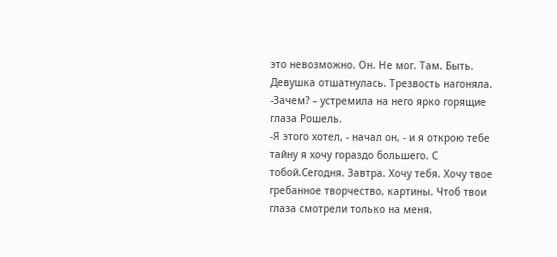это невозможно. Он. Не мог. Там. Быть. Девушка отшатнулась. Трезвость нагоняла.
-Зачем? – устремила на него ярко горящие глаза Рошель.
-Я этого хотел, - начал он, - и я открою тебе тайну я хочу гораздо большего. С тобой.Сегодня. Завтра. Хочу тебя. Хочу твое гребанное творчество, картины. Чтоб твои глаза смотрели только на меня.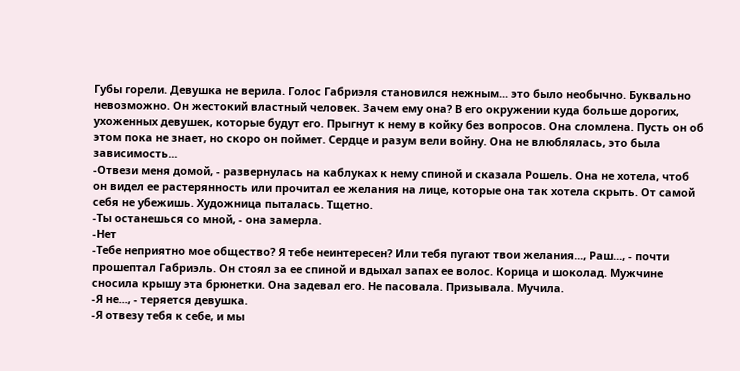Губы горели. Девушка не верила. Голос Габриэля становился нежным... это было необычно. Буквально невозможно. Он жестокий властный человек. Зачем ему она? В его окружении куда больше дорогих, ухоженных девушек, которые будут его. Прыгнут к нему в койку без вопросов. Она сломлена. Пусть он об этом пока не знает, но скоро он поймет. Сердце и разум вели войну. Она не влюблялась, это была зависимость...
-Отвези меня домой, - развернулась на каблуках к нему спиной и сказала Рошель. Она не хотела, чтоб он видел ее растерянность или прочитал ее желания на лице, которые она так хотела скрыть. От самой себя не убежишь. Художница пыталась. Тщетно.
-Ты останешься со мной, - она замерла.
-Нет
-Тебе неприятно мое общество? Я тебе неинтересен? Или тебя пугают твои желания..., Раш..., - почти прошептал Габриэль. Он стоял за ее спиной и вдыхал запах ее волос. Корица и шоколад. Мужчине сносила крышу эта брюнетки. Она задевал его. Не пасовала. Призывала. Мучила.
-Я не..., - теряется девушка.
-Я отвезу тебя к себе, и мы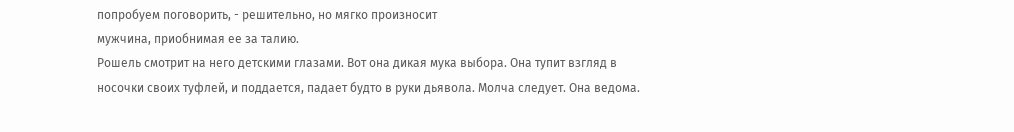попробуем поговорить, - решительно, но мягко произносит
мужчина, приобнимая ее за талию.
Рошель смотрит на него детскими глазами. Вот она дикая мука выбора. Она тупит взгляд в носочки своих туфлей, и поддается, падает будто в руки дьявола. Молча следует. Она ведома.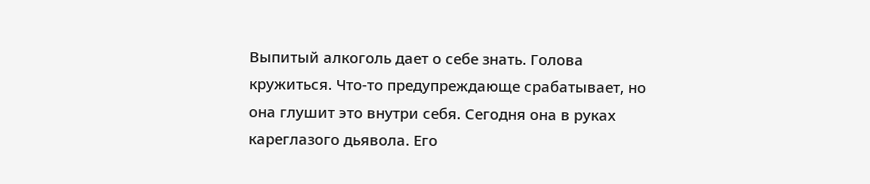Выпитый алкоголь дает о себе знать. Голова кружиться. Что-то предупреждающе срабатывает, но она глушит это внутри себя. Сегодня она в руках кареглазого дьявола. Его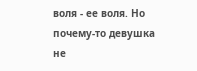воля - ее воля. Но почему-то девушка не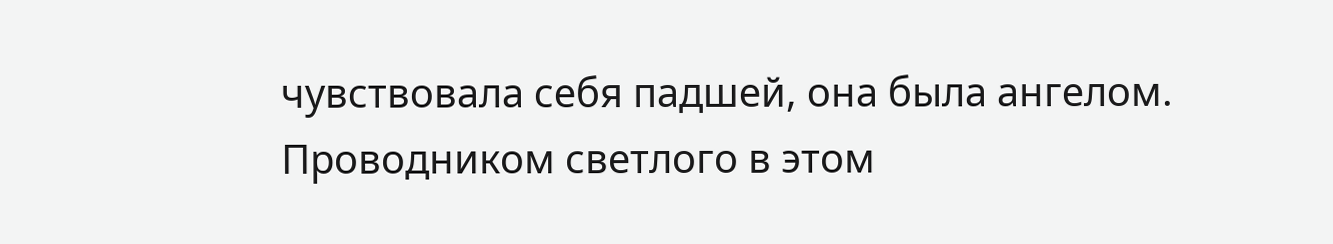чувствовала себя падшей, она была ангелом. Проводником светлого в этом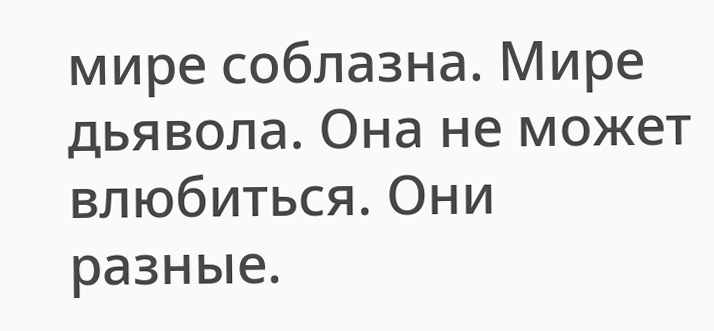мире соблазна. Мире дьявола. Она не может влюбиться. Они разные.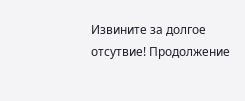Извините за долгое отсутвие! Продолжение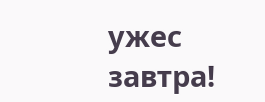ужес завтра!